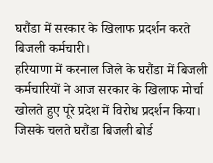घरौंडा में सरकार के खिलाफ प्रदर्शन करते बिजली कर्मचारी।
हरियाणा में करनाल जिले के घरौंडा में बिजली कर्मचारियों ने आज सरकार के खिलाफ मोर्चा खोलते हुए पूरे प्रदेश में विरोध प्रदर्शन किया। जिसके चलते घरौंडा बिजली बोर्ड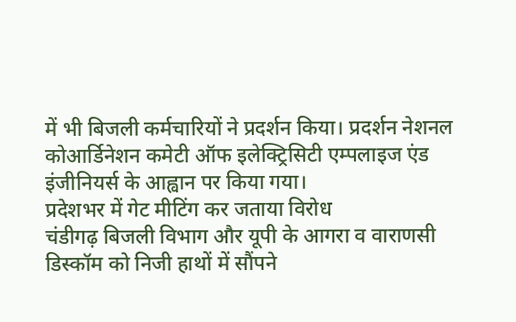में भी बिजली कर्मचारियों ने प्रदर्शन किया। प्रदर्शन नेशनल कोआर्डिनेशन कमेटी ऑफ इलेक्ट्रिसिटी एम्पलाइज एंड इंजीनियर्स के आह्वान पर किया गया।
प्रदेशभर में गेट मीटिंग कर जताया विरोध
चंडीगढ़ बिजली विभाग और यूपी के आगरा व वाराणसी डिस्कॉम को निजी हाथों में सौंपने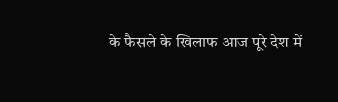के फैसले के खिलाफ आज पूरे देश में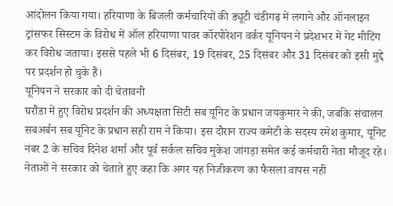आंदोलन किया गया। हरियाणा के बिजली कर्मचारियों की ड्यूटी चंडीगढ़ में लगाने और ऑनलाइन ट्रांसफर सिस्टम के विरोध में ऑल हरियाणा पावर कॉरपोरेशन वर्कर यूनियन ने प्रदेशभर में गेट मीटिंग कर विरोध जताया। इससे पहले भी 6 दिसंबर, 19 दिसंबर, 25 दिसंबर और 31 दिसंबर को इसी मुद्दे पर प्रदर्शन हो चुके हैं।
यूनियन ने सरकार को दी चेतावनी
घरौंडा में हुए विरोध प्रदर्शन की अध्यक्षता सिटी सब यूनिट के प्रधान जयकुमार ने की, जबकि संचालन सबअर्बन सब यूनिट के प्रधान सही राम ने किया। इस दौरान राज्य कमेटी के सदस्य रमेश कुमार, यूनिट नंबर 2 के सचिव दिनेश शर्मा और पूर्व सर्कल सचिव मुकेश जांगड़ा समेत कई कर्मचारी नेता मौजूद रहे।
नेताओं ने सरकार को चेताते हुए कहा कि अगर यह निजीकरण का फैसला वापस नहीं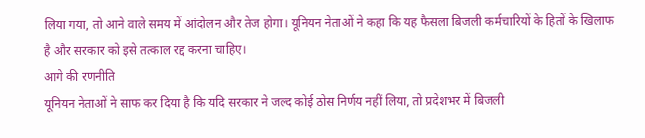लिया गया, तो आने वाले समय में आंदोलन और तेज होगा। यूनियन नेताओं ने कहा कि यह फैसला बिजली कर्मचारियों के हितों के खिलाफ है और सरकार को इसे तत्काल रद्द करना चाहिए।
आगे की रणनीति
यूनियन नेताओं ने साफ कर दिया है कि यदि सरकार ने जल्द कोई ठोस निर्णय नहीं लिया, तो प्रदेशभर में बिजली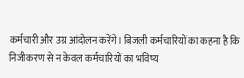कर्मचारी और उग्र आंदोलन करेंगे। बिजली कर्मचारियों का कहना है कि निजीकरण से न केवल कर्मचारियों का भविष्य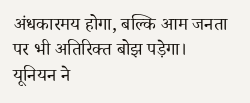अंधकारमय होगा, बल्कि आम जनता पर भी अतिरिक्त बोझ पड़ेगा। यूनियन ने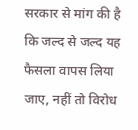सरकार से मांग की है कि जल्द से जल्द यह फैसला वापस लिया जाए, नहीं तो विरोध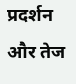प्रदर्शन और तेज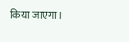किया जाएगा।